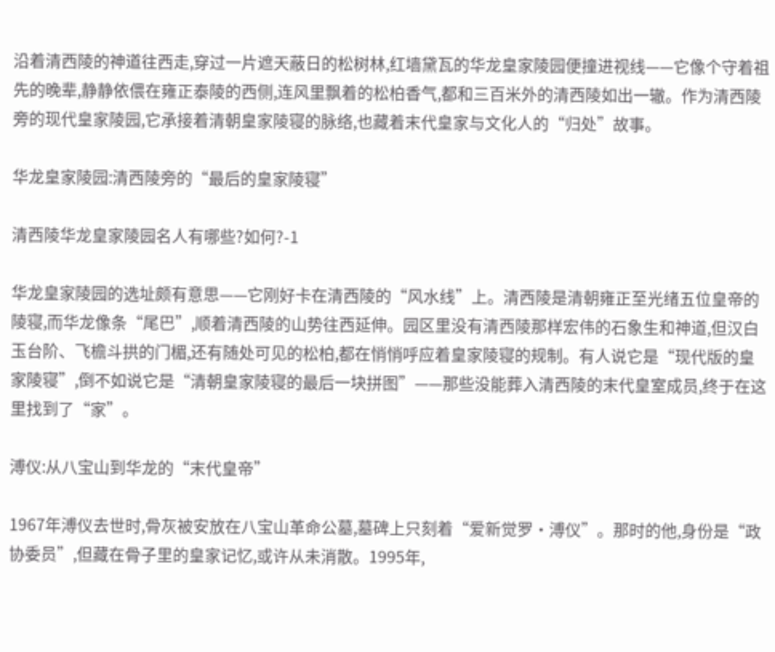沿着清西陵的神道往西走,穿过一片遮天蔽日的松树林,红墙黛瓦的华龙皇家陵园便撞进视线——它像个守着祖先的晚辈,静静依偎在雍正泰陵的西侧,连风里飘着的松柏香气,都和三百米外的清西陵如出一辙。作为清西陵旁的现代皇家陵园,它承接着清朝皇家陵寝的脉络,也藏着末代皇家与文化人的“归处”故事。

华龙皇家陵园:清西陵旁的“最后的皇家陵寝”

清西陵华龙皇家陵园名人有哪些?如何?-1

华龙皇家陵园的选址颇有意思——它刚好卡在清西陵的“风水线”上。清西陵是清朝雍正至光绪五位皇帝的陵寝,而华龙像条“尾巴”,顺着清西陵的山势往西延伸。园区里没有清西陵那样宏伟的石象生和神道,但汉白玉台阶、飞檐斗拱的门楣,还有随处可见的松柏,都在悄悄呼应着皇家陵寝的规制。有人说它是“现代版的皇家陵寝”,倒不如说它是“清朝皇家陵寝的最后一块拼图”——那些没能葬入清西陵的末代皇室成员,终于在这里找到了“家”。

溥仪:从八宝山到华龙的“末代皇帝”

1967年溥仪去世时,骨灰被安放在八宝山革命公墓,墓碑上只刻着“爱新觉罗·溥仪”。那时的他,身份是“政协委员”,但藏在骨子里的皇家记忆,或许从未消散。1995年,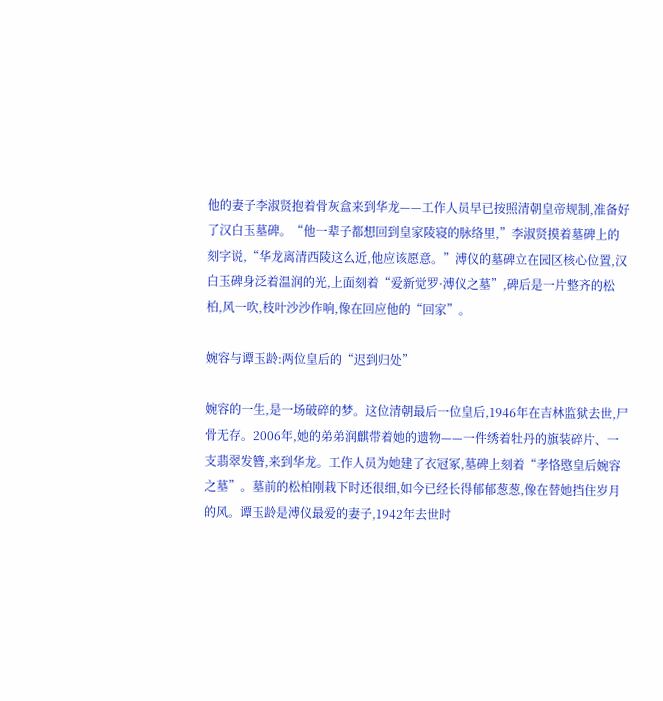他的妻子李淑贤抱着骨灰盒来到华龙——工作人员早已按照清朝皇帝规制,准备好了汉白玉墓碑。“他一辈子都想回到皇家陵寝的脉络里,”李淑贤摸着墓碑上的刻字说,“华龙离清西陵这么近,他应该愿意。”溥仪的墓碑立在园区核心位置,汉白玉碑身泛着温润的光,上面刻着“爱新觉罗·溥仪之墓”,碑后是一片整齐的松柏,风一吹,枝叶沙沙作响,像在回应他的“回家”。

婉容与谭玉龄:两位皇后的“迟到归处”

婉容的一生,是一场破碎的梦。这位清朝最后一位皇后,1946年在吉林监狱去世,尸骨无存。2006年,她的弟弟润麒带着她的遗物——一件绣着牡丹的旗装碎片、一支翡翠发簪,来到华龙。工作人员为她建了衣冠冢,墓碑上刻着“孝恪愍皇后婉容之墓”。墓前的松柏刚栽下时还很细,如今已经长得郁郁葱葱,像在替她挡住岁月的风。谭玉龄是溥仪最爱的妻子,1942年去世时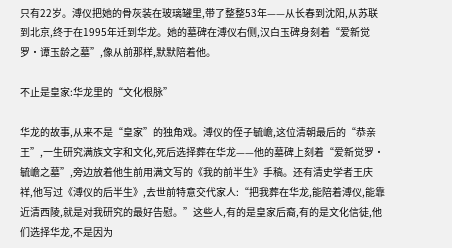只有22岁。溥仪把她的骨灰装在玻璃罐里,带了整整53年——从长春到沈阳,从苏联到北京,终于在1995年迁到华龙。她的墓碑在溥仪右侧,汉白玉碑身刻着“爱新觉罗·谭玉龄之墓”,像从前那样,默默陪着他。

不止是皇家:华龙里的“文化根脉”

华龙的故事,从来不是“皇家”的独角戏。溥仪的侄子毓嶦,这位清朝最后的“恭亲王”,一生研究满族文字和文化,死后选择葬在华龙——他的墓碑上刻着“爱新觉罗·毓嶦之墓”,旁边放着他生前用满文写的《我的前半生》手稿。还有清史学者王庆祥,他写过《溥仪的后半生》,去世前特意交代家人:“把我葬在华龙,能陪着溥仪,能靠近清西陵,就是对我研究的最好告慰。”这些人,有的是皇家后裔,有的是文化信徒,他们选择华龙,不是因为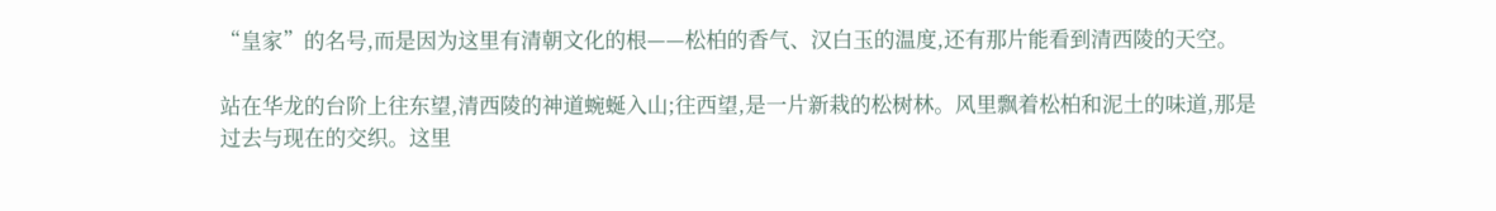“皇家”的名号,而是因为这里有清朝文化的根——松柏的香气、汉白玉的温度,还有那片能看到清西陵的天空。

站在华龙的台阶上往东望,清西陵的神道蜿蜒入山;往西望,是一片新栽的松树林。风里飘着松柏和泥土的味道,那是过去与现在的交织。这里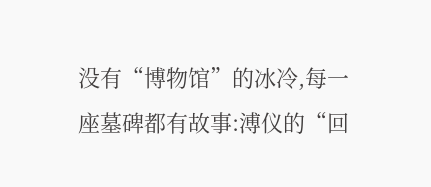没有“博物馆”的冰冷,每一座墓碑都有故事:溥仪的“回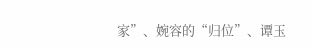家”、婉容的“归位”、谭玉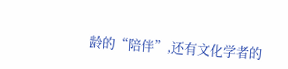龄的“陪伴”,还有文化学者的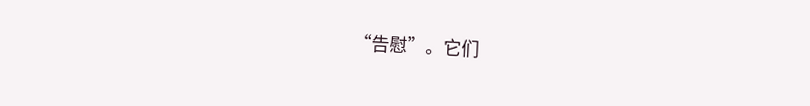“告慰”。它们